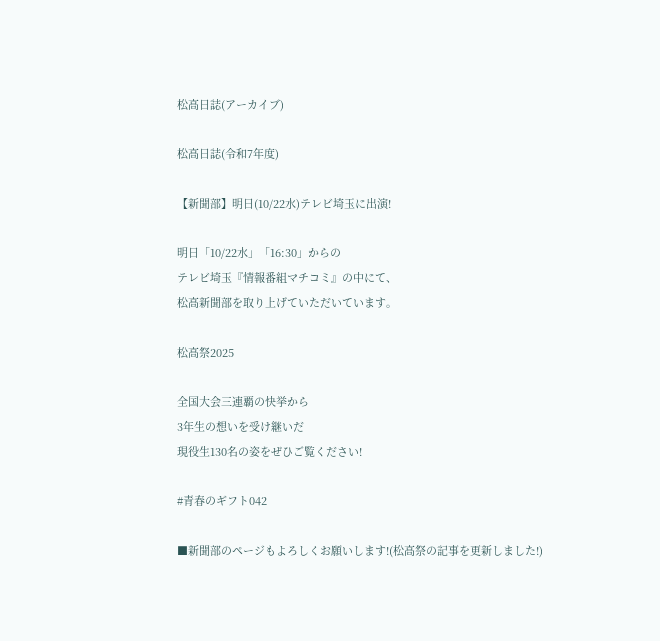松高日誌(アーカイブ)

松高日誌(令和7年度)

【新聞部】明日(10/22水)テレビ埼玉に出演!

明日「10/22水」「16:30」からの
テレビ埼玉『情報番組マチコミ』の中にて、
松高新聞部を取り上げていただいています。

松高祭2025

全国大会三連覇の快挙から
3年生の想いを受け継いだ
現役生130名の姿をぜひご覧ください!

#青春のギフト042

■新聞部のページもよろしくお願いします!(松高祭の記事を更新しました!)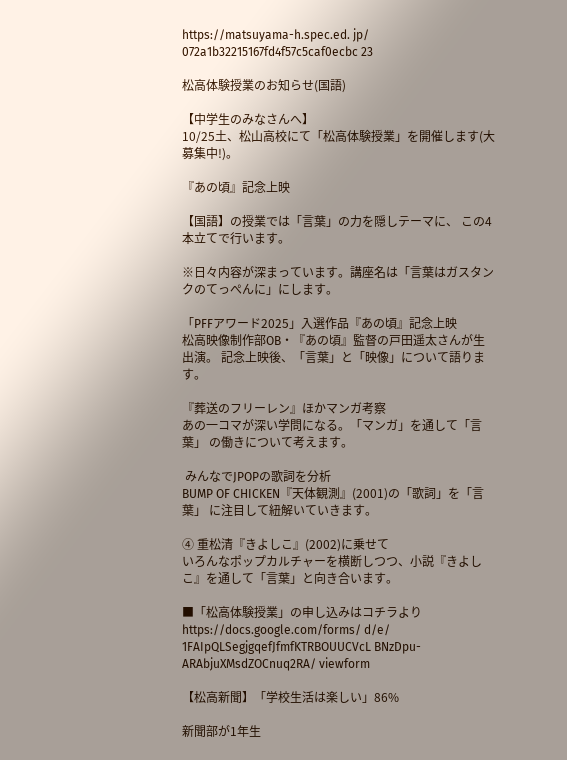https://matsuyama-h.spec.ed. jp/ 072a1b32215167fd4f57c5caf0ecbc 23

松高体験授業のお知らせ(国語)

【中学生のみなさんへ】
10/25土、松山高校にて「松高体験授業」を開催します(大募集中!)。

『あの頃』記念上映

【国語】の授業では「言葉」の力を隠しテーマに、 この4本立てで行います。

※日々内容が深まっています。講座名は「言葉はガスタンクのてっぺんに」にします。

「PFFアワード2025」入選作品『あの頃』記念上映
松高映像制作部OB・『あの頃』監督の戸田遥太さんが生出演。 記念上映後、「言葉」と「映像」について語ります。

『葬送のフリーレン』ほかマンガ考察
あの一コマが深い学問になる。「マンガ」を通して「言葉」 の働きについて考えます。

 みんなでJPOPの歌詞を分析
BUMP OF CHICKEN『天体観測』(2001)の「歌詞」を「言葉」 に注目して紐解いていきます。

④ 重松清『きよしこ』(2002)に乗せて
いろんなポップカルチャーを横断しつつ、小説『きよしこ』を通して「言葉」と向き合います。

■「松高体験授業」の申し込みはコチラより
https://docs.google.com/forms/ d/e/ 1FAIpQLSegjgqefJfmfKTRBOUUCVcL BNzDpu-ARAbjuXMsdZOCnuq2RA/ viewform

【松高新聞】「学校生活は楽しい」86%

新聞部が1年生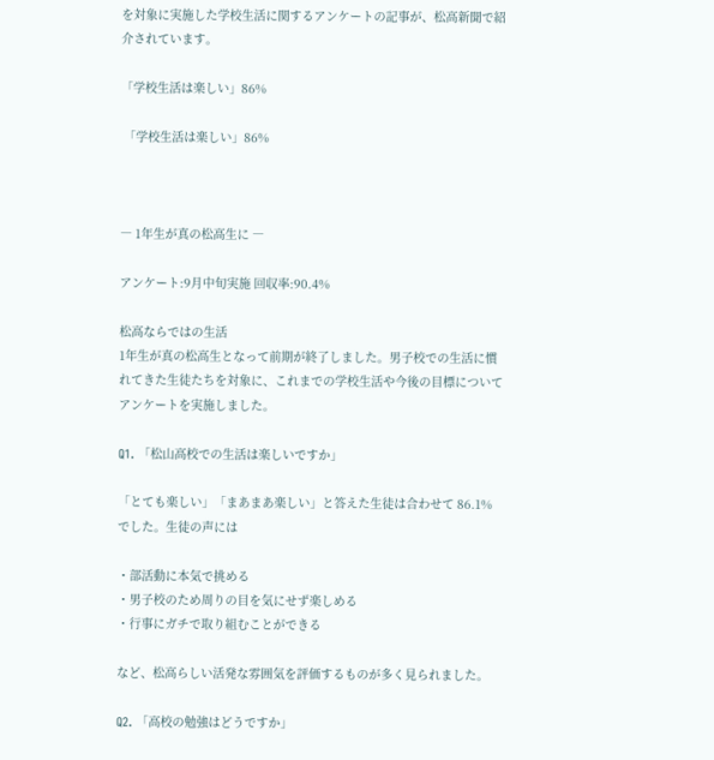を対象に実施した学校生活に関するアンケートの記事が、松高新聞で紹介されています。

「学校生活は楽しい」86%

 「学校生活は楽しい」86%



― 1年生が真の松高生に ―

アンケート:9月中旬実施 回収率:90.4%

松高ならではの生活
1年生が真の松高生となって前期が終了しました。男子校での生活に慣れてきた生徒たちを対象に、これまでの学校生活や今後の目標についてアンケートを実施しました。

Q1. 「松山高校での生活は楽しいですか」

「とても楽しい」「まあまあ楽しい」と答えた生徒は合わせて 86.1% でした。生徒の声には

・部活動に本気で挑める
・男子校のため周りの目を気にせず楽しめる
・行事にガチで取り組むことができる

など、松高らしい活発な雰囲気を評価するものが多く見られました。

Q2. 「高校の勉強はどうですか」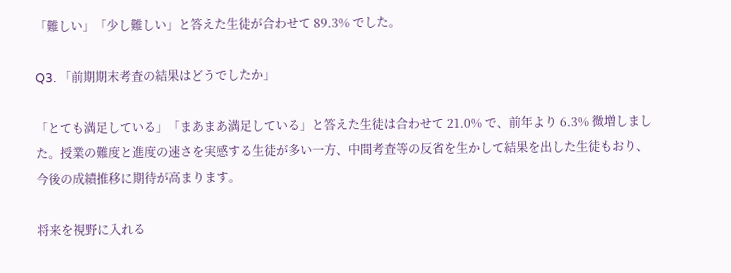「難しい」「少し難しい」と答えた生徒が合わせて 89.3% でした。

Q3. 「前期期末考査の結果はどうでしたか」

「とても満足している」「まあまあ満足している」と答えた生徒は合わせて 21.0% で、前年より 6.3% 微増しました。授業の難度と進度の速さを実感する生徒が多い一方、中間考査等の反省を生かして結果を出した生徒もおり、今後の成績推移に期待が高まります。

将来を視野に入れる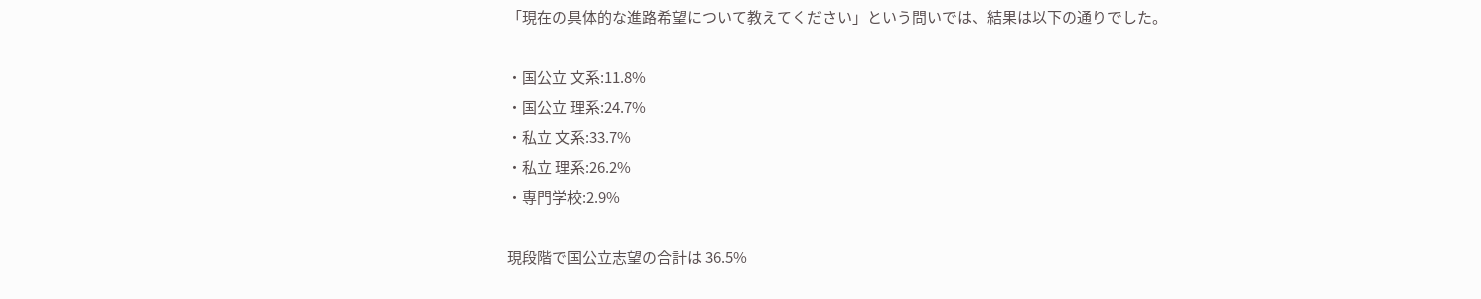「現在の具体的な進路希望について教えてください」という問いでは、結果は以下の通りでした。

・国公立 文系:11.8%
・国公立 理系:24.7%
・私立 文系:33.7%
・私立 理系:26.2%
・専門学校:2.9%

現段階で国公立志望の合計は 36.5%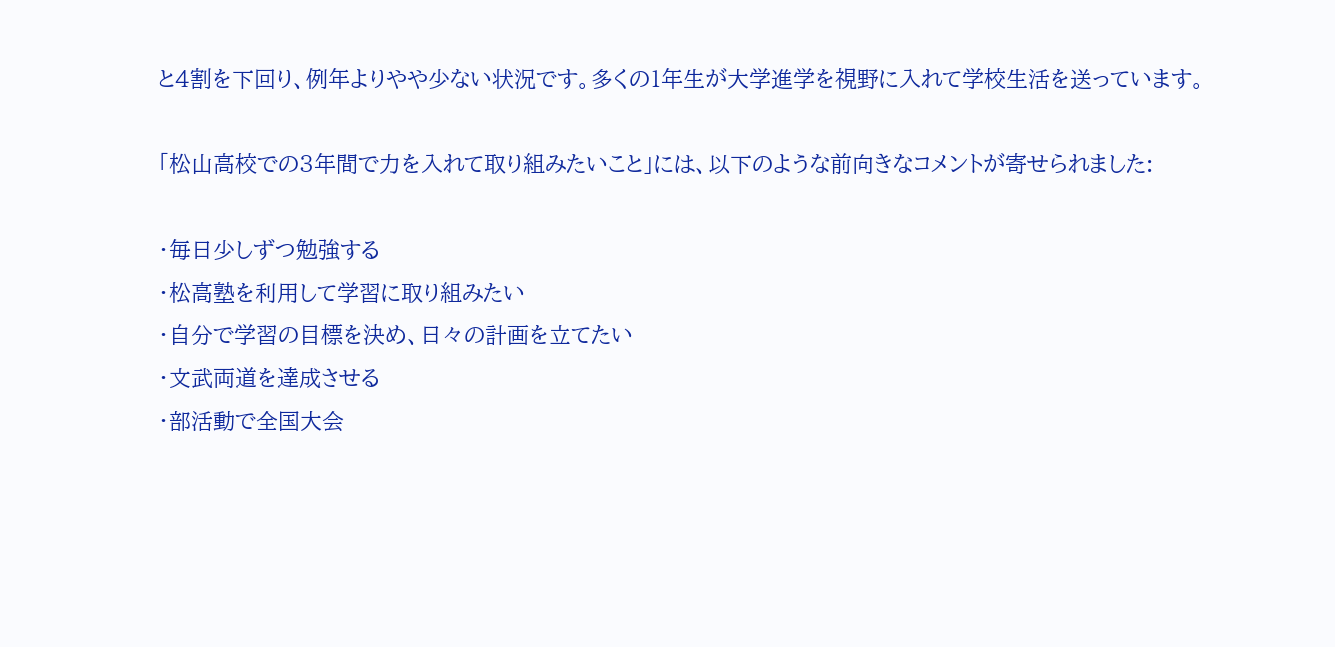と4割を下回り、例年よりやや少ない状況です。多くの1年生が大学進学を視野に入れて学校生活を送っています。

「松山高校での3年間で力を入れて取り組みたいこと」には、以下のような前向きなコメントが寄せられました:

・毎日少しずつ勉強する
・松高塾を利用して学習に取り組みたい
・自分で学習の目標を決め、日々の計画を立てたい
・文武両道を達成させる
・部活動で全国大会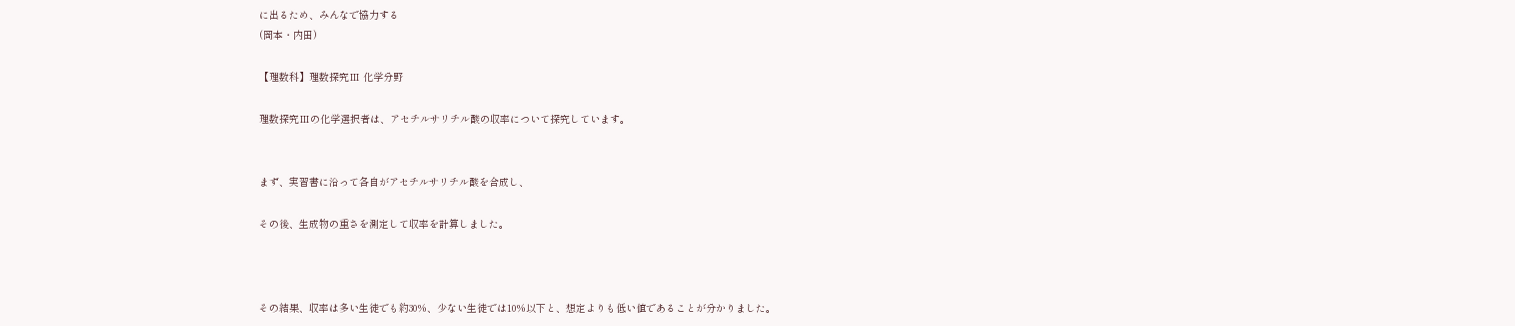に出るため、みんなで協力する
(岡本・内田)

【理数科】理数探究Ⅲ 化学分野

理数探究Ⅲの化学選択者は、アセチルサリチル酸の収率について探究しています。


まず、実習書に沿って各自がアセチルサリチル酸を合成し、

その後、生成物の重さを測定して収率を計算しました。



その結果、収率は多い生徒でも約30%、少ない生徒では10%以下と、想定よりも低い値であることが分かりました。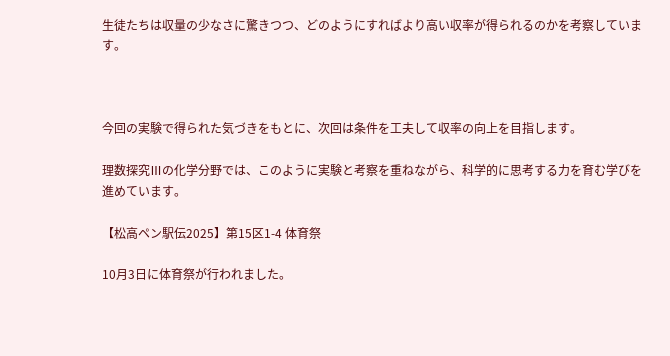生徒たちは収量の少なさに驚きつつ、どのようにすればより高い収率が得られるのかを考察しています。



今回の実験で得られた気づきをもとに、次回は条件を工夫して収率の向上を目指します。

理数探究Ⅲの化学分野では、このように実験と考察を重ねながら、科学的に思考する力を育む学びを進めています。

【松高ペン駅伝2025】第15区1-4 体育祭

10月3日に体育祭が行われました。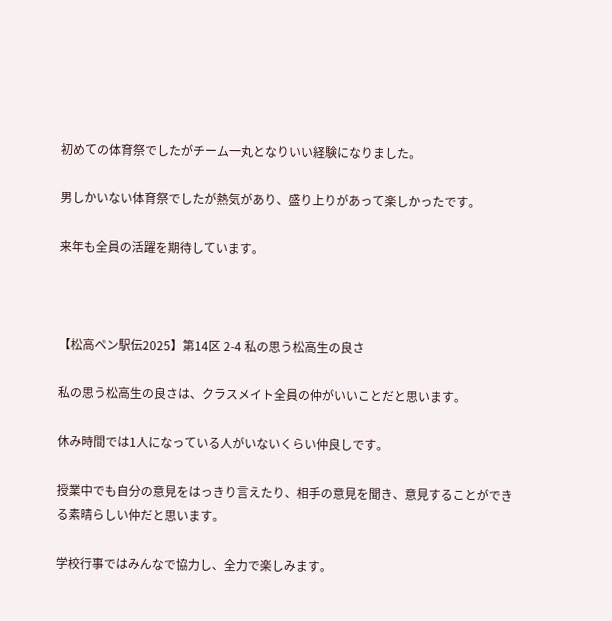初めての体育祭でしたがチーム一丸となりいい経験になりました。

男しかいない体育祭でしたが熱気があり、盛り上りがあって楽しかったです。

来年も全員の活躍を期待しています。



【松高ペン駅伝2025】第14区 2-4 私の思う松高生の良さ

私の思う松高生の良さは、クラスメイト全員の仲がいいことだと思います。

休み時間では1人になっている人がいないくらい仲良しです。

授業中でも自分の意見をはっきり言えたり、相手の意見を聞き、意見することができる素晴らしい仲だと思います。

学校行事ではみんなで協力し、全力で楽しみます。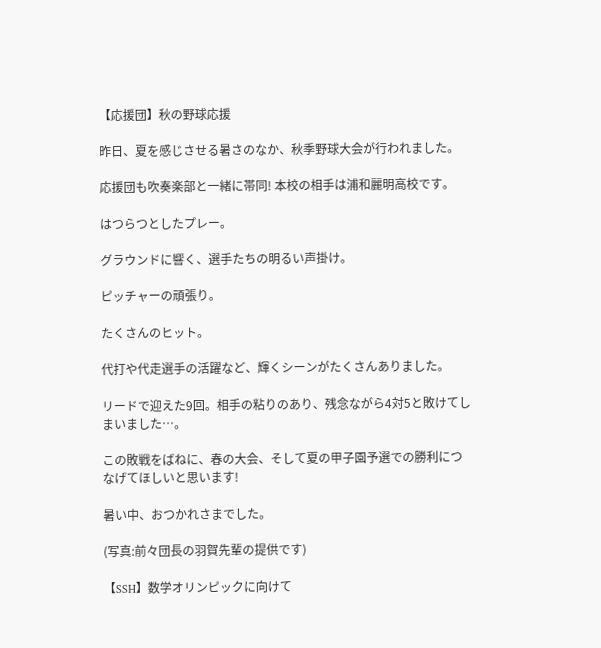【応援団】秋の野球応援

昨日、夏を感じさせる暑さのなか、秋季野球大会が行われました。

応援団も吹奏楽部と一緒に帯同! 本校の相手は浦和麗明高校です。

はつらつとしたプレー。

グラウンドに響く、選手たちの明るい声掛け。

ピッチャーの頑張り。

たくさんのヒット。

代打や代走選手の活躍など、輝くシーンがたくさんありました。

リードで迎えた9回。相手の粘りのあり、残念ながら4対5と敗けてしまいました…。

この敗戦をばねに、春の大会、そして夏の甲子園予選での勝利につなげてほしいと思います!

暑い中、おつかれさまでした。

(写真:前々団長の羽賀先輩の提供です)

【SSH】数学オリンピックに向けて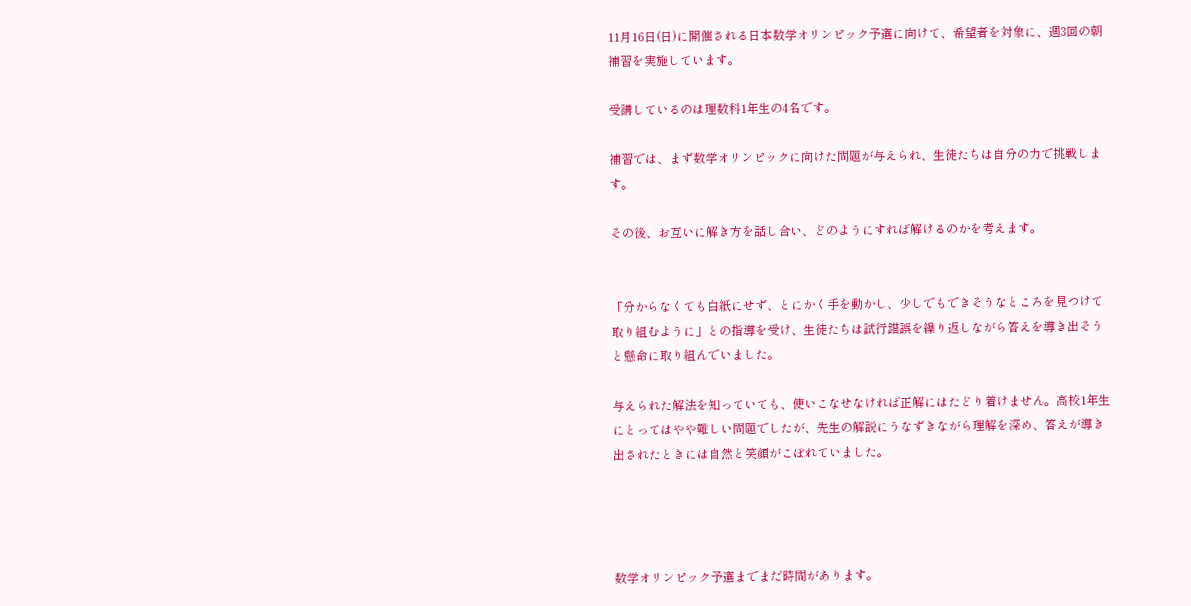11月16日(日)に開催される日本数学オリンピック予選に向けて、希望者を対象に、週3回の朝補習を実施しています。

受講しているのは理数科1年生の4名です。

補習では、まず数学オリンピックに向けた問題が与えられ、生徒たちは自分の力で挑戦します。

その後、お互いに解き方を話し合い、どのようにすれば解けるのかを考えます。


「分からなくても白紙にせず、とにかく手を動かし、少しでもできそうなところを見つけて取り組むように」との指導を受け、生徒たちは試行錯誤を繰り返しながら答えを導き出そうと懸命に取り組んでいました。

与えられた解法を知っていても、使いこなせなければ正解にはたどり着けません。高校1年生にとってはやや難しい問題でしたが、先生の解説にうなずきながら理解を深め、答えが導き出されたときには自然と笑顔がこぼれていました。




数学オリンピック予選までまだ時間があります。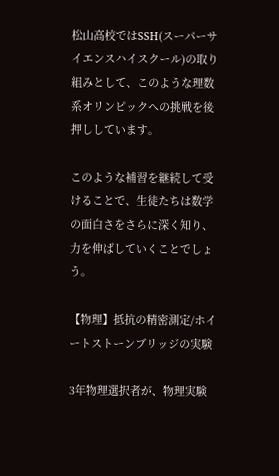松山高校ではSSH(スーパーサイエンスハイスクール)の取り組みとして、このような理数系オリンピックへの挑戦を後押ししています。

このような補習を継続して受けることで、生徒たちは数学の面白さをさらに深く知り、力を伸ばしていくことでしょう。

【物理】抵抗の精密測定/ホイートストーンブリッジの実験

3年物理選択者が、物理実験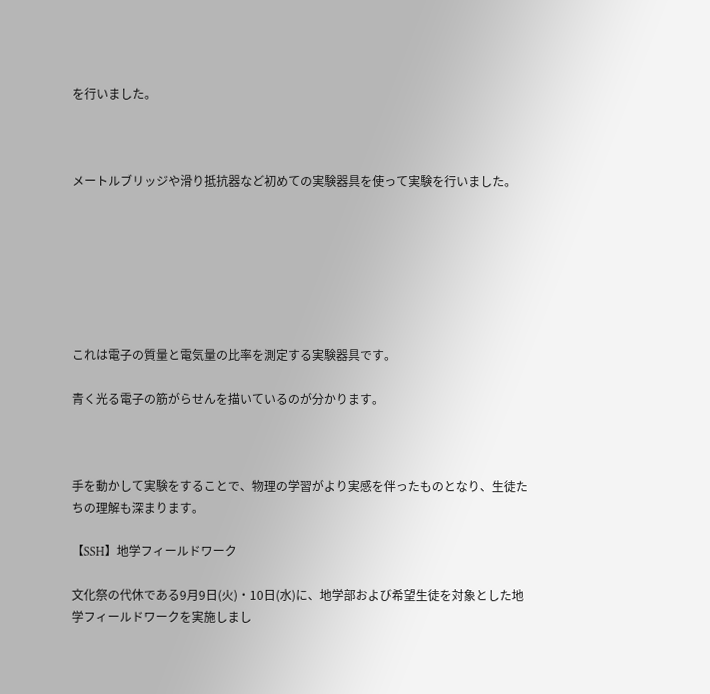を行いました。



メートルブリッジや滑り抵抗器など初めての実験器具を使って実験を行いました。







これは電子の質量と電気量の比率を測定する実験器具です。

青く光る電子の筋がらせんを描いているのが分かります。



手を動かして実験をすることで、物理の学習がより実感を伴ったものとなり、生徒たちの理解も深まります。

【SSH】地学フィールドワーク

文化祭の代休である9月9日(火)・10日(水)に、地学部および希望生徒を対象とした地学フィールドワークを実施しまし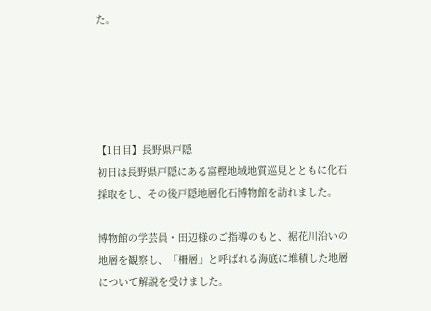た。





【1日目】長野県戸隠
初日は長野県戸隠にある富樫地域地質巡見とともに化石採取をし、その後戸隠地層化石博物館を訪れました。

博物館の学芸員・田辺様のご指導のもと、裾花川沿いの地層を観察し、「柵層」と呼ばれる海底に堆積した地層について解説を受けました。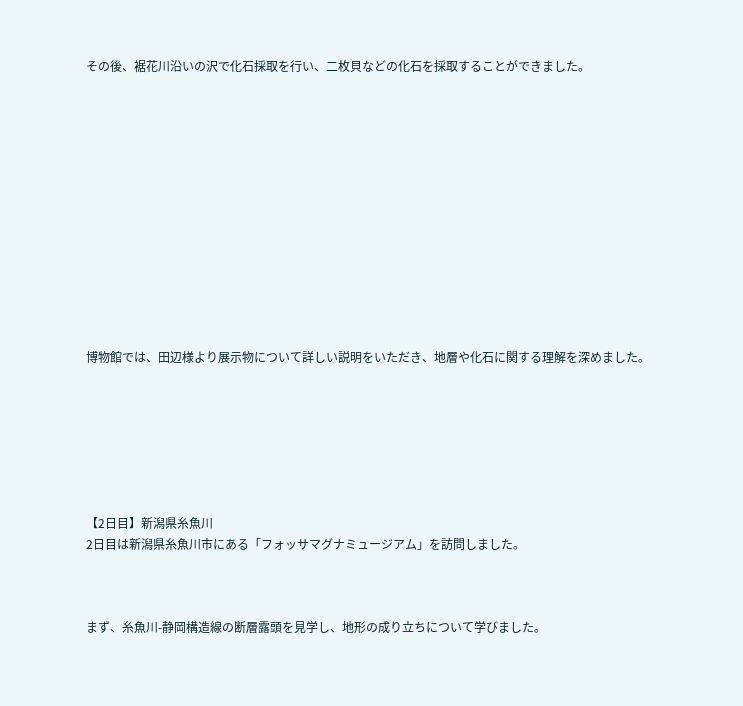その後、裾花川沿いの沢で化石採取を行い、二枚貝などの化石を採取することができました。













博物館では、田辺様より展示物について詳しい説明をいただき、地層や化石に関する理解を深めました。







【2日目】新潟県糸魚川
2日目は新潟県糸魚川市にある「フォッサマグナミュージアム」を訪問しました。



まず、糸魚川-静岡構造線の断層露頭を見学し、地形の成り立ちについて学びました。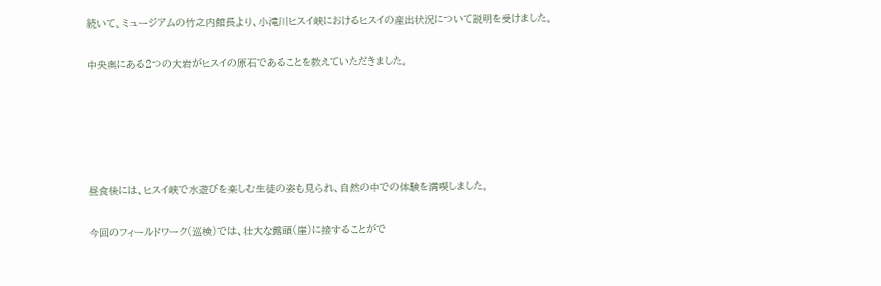続いて、ミュージアムの竹之内館長より、小滝川ヒスイ峡におけるヒスイの産出状況について説明を受けました。

中央奥にある2つの大岩がヒスイの原石であることを教えていただきました。





昼食後には、ヒスイ峡で水遊びを楽しむ生徒の姿も見られ、自然の中での体験を満喫しました。

今回のフィールドワーク(巡検)では、壮大な露頭(崖)に接することがで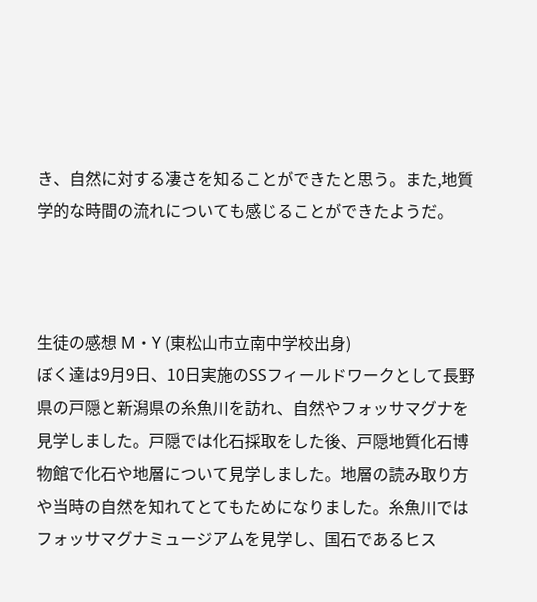き、自然に対する凄さを知ることができたと思う。また,地質学的な時間の流れについても感じることができたようだ。



生徒の感想 M・Y (東松山市立南中学校出身)
ぼく達は9月9日、10日実施のSSフィールドワークとして長野県の戸隠と新潟県の糸魚川を訪れ、自然やフォッサマグナを見学しました。戸隠では化石採取をした後、戸隠地質化石博物館で化石や地層について見学しました。地層の読み取り方や当時の自然を知れてとてもためになりました。糸魚川ではフォッサマグナミュージアムを見学し、国石であるヒス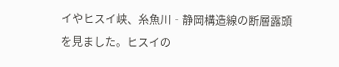イやヒスイ峡、糸魚川‐静岡構造線の断層露頭を見ました。ヒスイの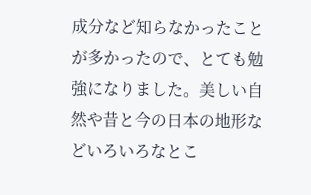成分など知らなかったことが多かったので、とても勉強になりました。美しい自然や昔と今の日本の地形などいろいろなとこ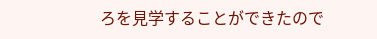ろを見学することができたので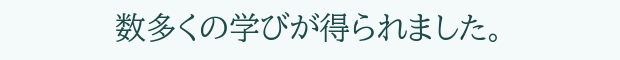数多くの学びが得られました。